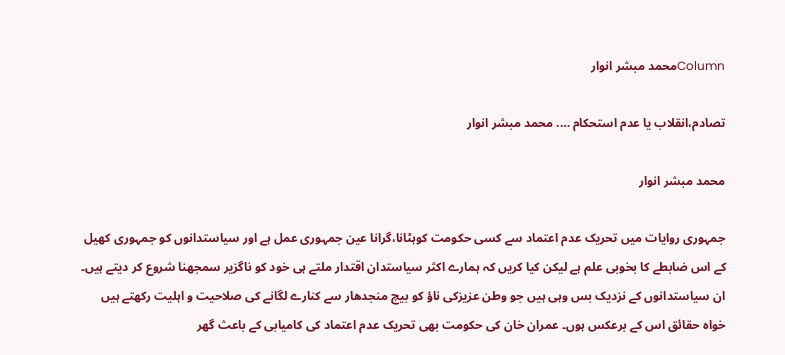Columnمحمد مبشر انوار

تصادم،انقلاب یا عدم استحکام …. محمد مبشر انوار

محمد مبشر انوار

جمہوری روایات میں تحریک عدم اعتماد سے کسی حکومت کوہٹانا،گرانا عین جمہوری عمل ہے اور سیاستدانوں کو جمہوری کھیل کے اس ضابطے کا بخوبی علم ہے لیکن کیا کریں کہ ہمارے اکثر سیاستدان اقتدار ملتے ہی خود کو ناگزیر سمجھنا شروع کر دیتے ہیں۔ ان سیاستدانوں کے نزدیک بس وہی ہیں جو وطن عزیزکی ناؤ کو بیچ منجدھار سے کنارے لگانے کی صلاحیت و اہلیت رکھتے ہیں خواہ حقائق اس کے برعکس ہوں۔ عمران خان کی حکومت بھی تحریک عدم اعتماد کی کامیابی کے باعث گھر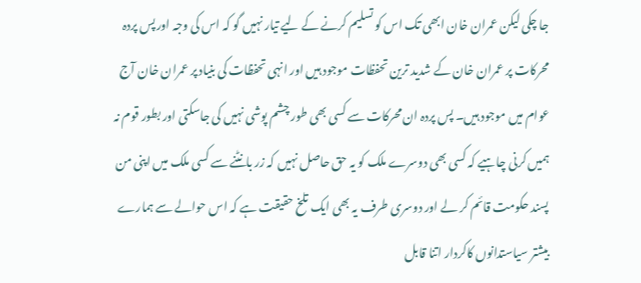جا چکی لیکن عمران خان ابھی تک اس کو تسلیم کرنے کے لیے تیار نہیں گو کہ اس کی وجہ اورپس پردہ محرکات پر عمران خان کے شدید ترین تحفظات موجود ہیں اور انہی تحفظات کی بنیاد پر عمران خان آج عوام میں موجود ہیں۔ پس پردہ ان محرکات سے کسی بھی طور چشم پوشی نہیں کی جاسکتی اور بطور قوم نہ ہمیں کرنی چاہیے کہ کسی بھی دوسرے ملک کو یہ حق حاصل نہیں کہ زر بانٹنے سے کسی ملک میں اپنی من پسند حکومت قائم کر لے اور دوسری طرف یہ بھی ایک تلخ حقیقت ہے کہ اس حوالے سے ہمارے بیشتر سیاستدانوں کاکردار اتنا قابل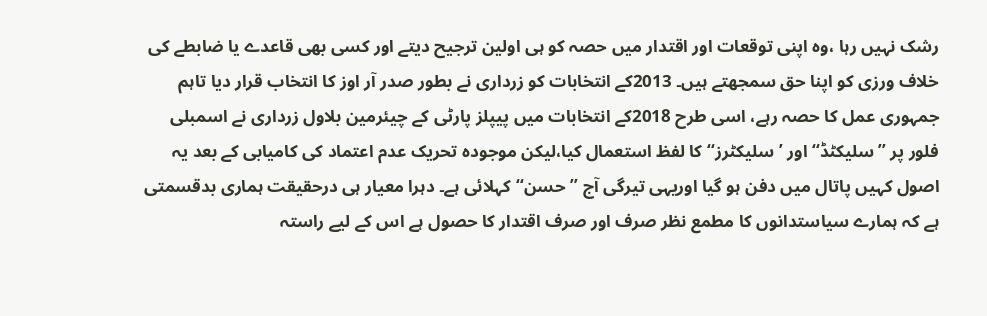رشک نہیں رہا ،وہ اپنی توقعات اور اقتدار میں حصہ کو ہی اولین ترجیح دیتے اور کسی بھی قاعدے یا ضابطے کی خلاف ورزی کو اپنا حق سمجھتے ہیں۔ 2013کے انتخابات کو زرداری نے بطور صدر آر اوز کا انتخاب قرار دیا تاہم جمہوری عمل کا حصہ رہے، اسی طرح 2018کے انتخابات میں پیپلز پارٹی کے چیئرمین بلاول زرداری نے اسمبلی فلور پر ’’سلیکٹڈ‘‘ اور ’سلیکٹرز‘‘ کا لفظ استعمال کیا،لیکن موجودہ تحریک عدم اعتماد کی کامیابی کے بعد یہ اصول کہیں پاتال میں دفن ہو گیا اوریہی تیرگی آج ’’حسن‘‘کہلائی ہے۔ دہرا معیار ہی درحقیقت ہماری بدقسمتی ہے کہ ہمارے سیاستدانوں کا مطمع نظر صرف اور صرف اقتدار کا حصول ہے اس کے لیے راستہ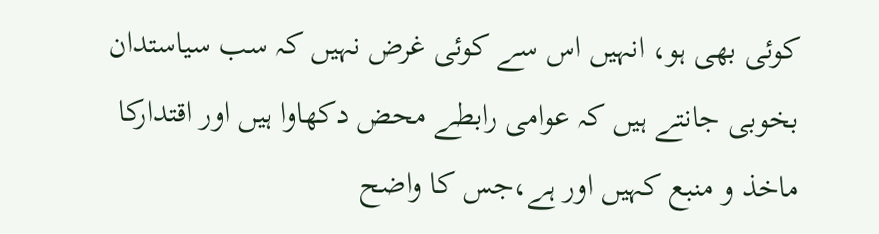کوئی بھی ہو، انہیں اس سے کوئی غرض نہیں کہ سب سیاستدان بخوبی جانتے ہیں کہ عوامی رابطے محض دکھاوا ہیں اور اقتدارکا ماخذ و منبع کہیں اور ہے،جس کا واضح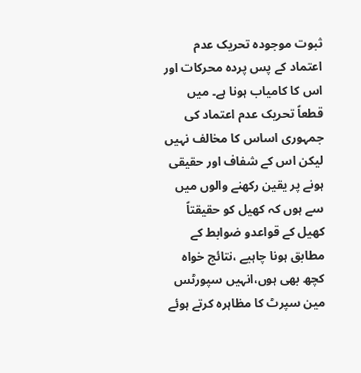ثبوت موجودہ تحریک عدم اعتماد کے پس پردہ محرکات اور اس کا کامیاب ہونا ہے۔ میں قطعاً تحریک عدم اعتماد کی جمہوری اساس کا مخالف نہیں لیکن اس کے شفاف اور حقیقی ہونے پر یقین رکھنے والوں میں سے ہوں کہ کھیل کو حقیقتاً کھیل کے قواعدو ضوابط کے مطابق ہونا چاہیے ،نتائج خواہ کچھ بھی ہوں،انہیں سپورٹس مین سپرٹ کا مظاہرہ کرتے ہوئے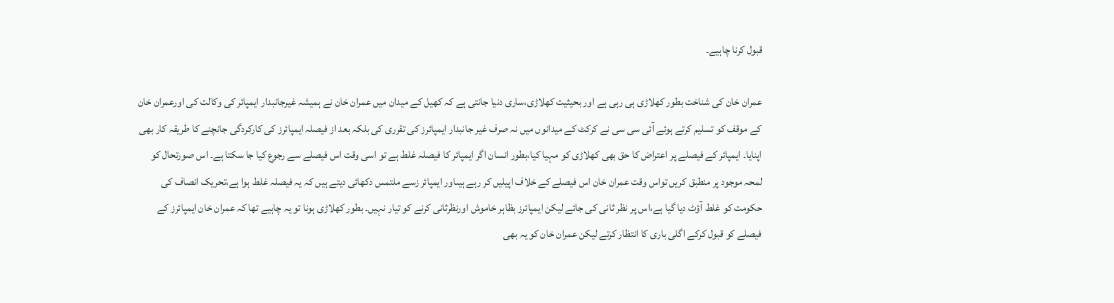قبول کرنا چاہیے۔

عمران خان کی شناخت بطور کھلاڑی ہی رہی ہے اور بحیثیت کھلاڑی،ساری دنیا جانتی ہے کہ کھیل کے میدان میں عمران خان نے ہمیشہ غیرجانبدار ایمپائر کی وکالت کی اورعمران خان کے موقف کو تسلیم کرتے ہوئے آئی سی سی نے کرکٹ کے میدانوں میں نہ صرف غیر جانبدار ایمپائرز کی تقرری کی بلکہ بعد از فیصلہ ایمپائرز کی کارکردگی جانچنے کا طریقہ کار بھی اپنایا۔ ایمپائر کے فیصلے پر اعتراض کا حق بھی کھلاڑی کو مہیا کیا،بطور انسان اگر ایمپائر کا فیصلہ غلط ہے تو اسی وقت اس فیصلے سے رجوع کیا جا سکتا ہے۔ اس صورتحال کو لمحہ موجود پر منطبق کریں تواس وقت عمران خان اس فیصلے کے خلاف اپیلیں کر رہے ہیںاور ایمپائر زسے ملتمس دکھائی دیتے ہیں کہ یہ فیصلہ غلط ہوا ہے،تحریک انصاف کی حکومت کو غلط آؤٹ دیا گیا ہے،اس پر نظر ثانی کی جائے لیکن ایمپائرز بظاہر خاموش اورنظرثانی کرنے کو تیار نہیں۔ بطور کھلاڑی ہونا تو یہ چاہیے تھا کہ عمران خان ایمپائرز کے فیصلے کو قبول کرکے اگلی باری کا انتظار کرتے لیکن عمران خان کو یہ بھی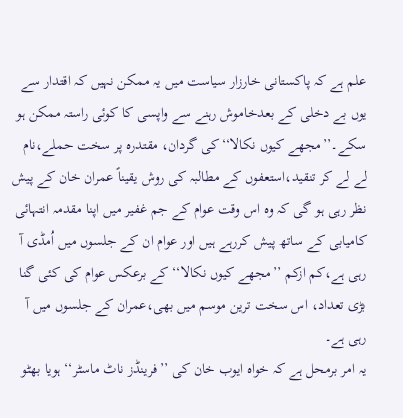علم ہے کہ پاکستانی خارزار سیاست میں یہ ممکن نہیں کہ اقتدار سے یوں بے دخلی کے بعدخاموش رہنے سے واپسی کا کوئی راستہ ممکن ہو سکے۔’’مجھے کیوں نکالا‘‘کی گردان، مقتدرہ پر سخت حملے،نام لے لے کر تنقید،استعفوں کے مطالبہ کی روش یقیناً عمران خان کے پیش نظر رہی ہو گی کہ وہ اس وقت عوام کے جم غفیر میں اپنا مقدمہ انتہائی کامیابی کے ساتھ پیش کررہے ہیں اور عوام ان کے جلسوں میں اُمڈی آ رہی ہے،کم ازکم ’’مجھے کیوں نکالا‘‘ کے برعکس عوام کی کئی گنا بڑی تعداد، اس سخت ترین موسم میں بھی،عمران کے جلسوں میں آ رہی ہے۔
یہ امر برمحل ہے کہ خواہ ایوب خان کی ’’فرینڈز ناٹ ماسٹر‘‘ ہویا بھٹو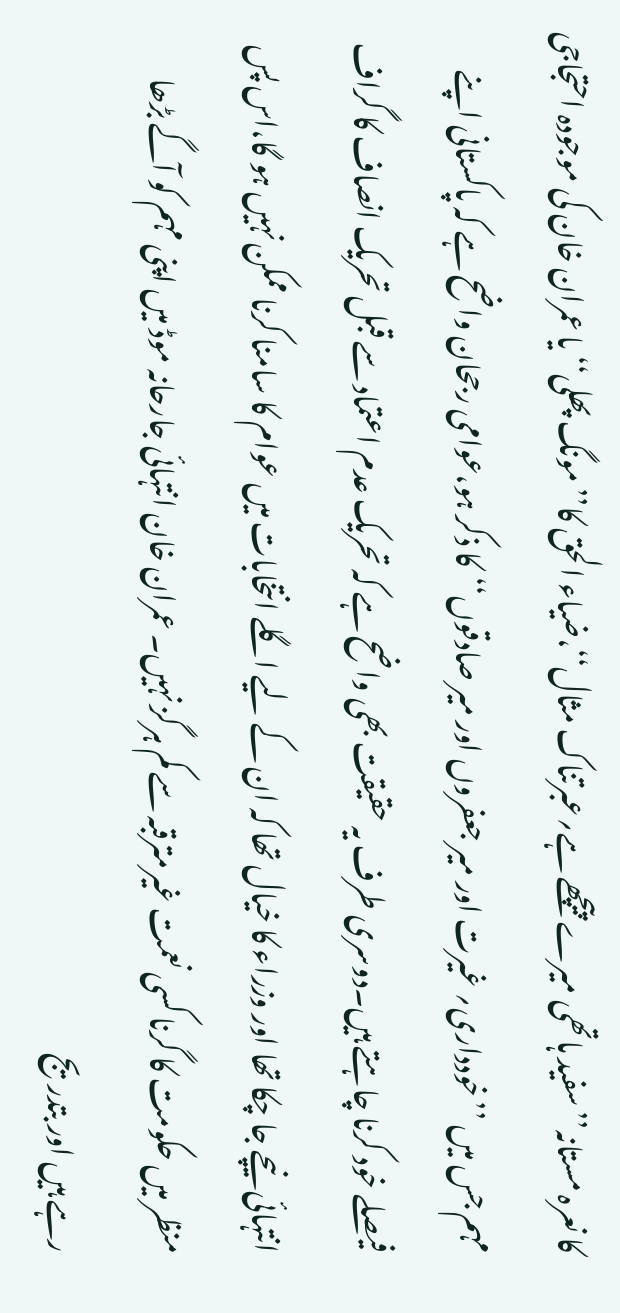کا نعرہ مستانہ’’سفید ہاتھی میرے پیچھے ہے؍عبرتناک مثال‘‘،ضیاء الحق کا’’مونگ پھلی‘‘ یا عمران خان کی موجودہ احتجاجی مہم جس میں ’’خودداری؍ غیرت اور میر جعفروں اور میر صادقوں‘‘کا ذکر ہو،عوامی رجحان واضح ہے کہ پاکستانی اپنے فیصلے خود کرنا چاہتے ہیں۔دوسری طرف یہ حقیقت بھی واضح ہے کہ تحریک عدم اعتماد سے قبل تحریک انصاف کا گراف انتہائی نیچے جا چکا تھا اور وزراء کا خیال تھا کہ ان کے لیے اگلے انتخابات میں عوام کا سامنا کرنا ممکن نہیں ہو گا،اس پس منظر میں حکومت کا گرنا کسی نعمت غیرمترقبہ سے کم ہرگز نہیں۔ عمران خان انتہائی جارحانہ موڈ میں اپنی مہم کو آگے بڑھا رہے ہیں اور بتدریج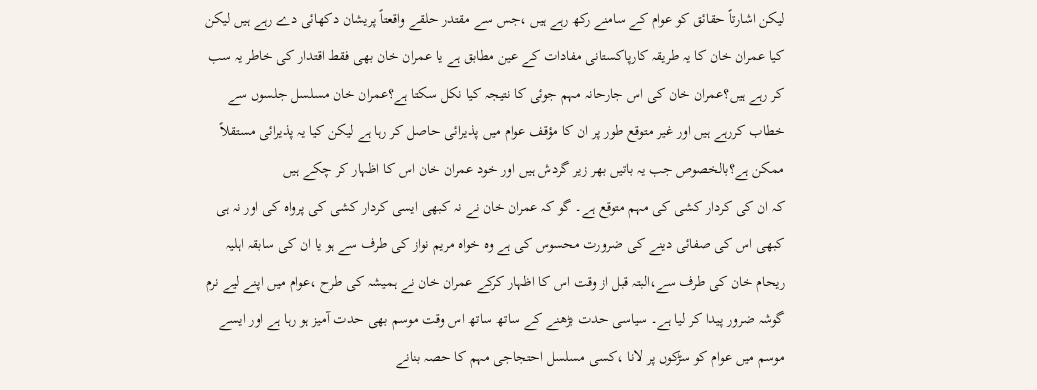لیکن اشارتاً حقائق کو عوام کے سامنے رکھ رہے ہیں ،جس سے مقتدر حلقے واقعتاً پریشان دکھائی دے رہے ہیں لیکن کیا عمران خان کا یہ طریقہ کارپاکستانی مفادات کے عین مطابق ہے یا عمران خان بھی فقط اقتدار کی خاطر یہ سب کر رہے ہیں؟عمران خان کی اس جارحانہ مہم جوئی کا نتیجہ کیا نکل سکتا ہے؟عمران خان مسلسل جلسوں سے خطاب کررہے ہیں اور غیر متوقع طور پر ان کا مؤقف عوام میں پذیرائی حاصل کر رہا ہے لیکن کیا یہ پذیرائی مستقلاً ممکن ہے؟بالخصوص جب یہ باتیں بھر زیر گردش ہیں اور خود عمران خان اس کا اظہار کر چکے ہیں
کہ ان کی کردار کشی کی مہم متوقع ہے۔ گو کہ عمران خان نے نہ کبھی ایسی کردار کشی کی پرواہ کی اور نہ ہی کبھی اس کی صفائی دینے کی ضرورت محسوس کی ہے وہ خواہ مریم نواز کی طرف سے ہو یا ان کی سابقہ اہلیہ ریحام خان کی طرف سے،البتہ قبل از وقت اس کا اظہار کرکے عمران خان نے ہمیشہ کی طرح ،عوام میں اپنے لیے نرم گوشہ ضرور پیدا کر لیا ہے۔ سیاسی حدت بڑھنے کے ساتھ ساتھ اس وقت موسم بھی حدت آمیز ہو رہا ہے اور ایسے موسم میں عوام کو سڑکوں پر لانا ،کسی مسلسل احتجاجی مہم کا حصہ بنانے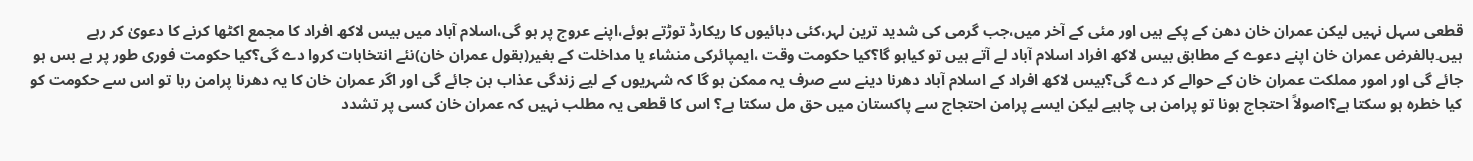قطعی سہل نہیں لیکن عمران خان دھن کے پکے ہیں اور مئی کے آخر میں،جب گرمی کی شدید ترین لہر،کئی دہائیوں کا ریکارڈ توڑتے ہوئے،اپنے عروج پر ہو گی،اسلام آباد میں بیس لاکھ افراد کا مجمع اکٹھا کرنے کا دعویٰ کر رہے ہیں۔بالفرض عمران خان اپنے دعوے کے مطابق بیس لاکھ افراد اسلام آباد لے آتے ہیں تو کیاہو گا؟کیا حکومت وقت ،ایمپائرکی منشاء یا مداخلت کے بغیر(بقول عمران خان)نئے انتخابات کروا دے گی؟کیا حکومت فوری طور پر بے بس ہو جائے گی اور امور مملکت عمران خان کے حوالے کر دے گی؟بیس لاکھ افراد کے اسلام آباد دھرنا دینے سے صرف یہ ممکن ہو گا کہ شہریوں کے لیے زندگی عذاب بن جائے گی اور اگر عمران خان کا یہ دھرنا پرامن رہا تو اس سے حکومت کو کیا خطرہ ہو سکتا ہے؟اصولاً احتجاج ہونا تو پرامن ہی چاہیے لیکن ایسے پرامن احتجاج سے پاکستان میں حق مل سکتا ہے؟ اس کا قطعی یہ مطلب نہیں کہ عمران خان کسی پر تشدد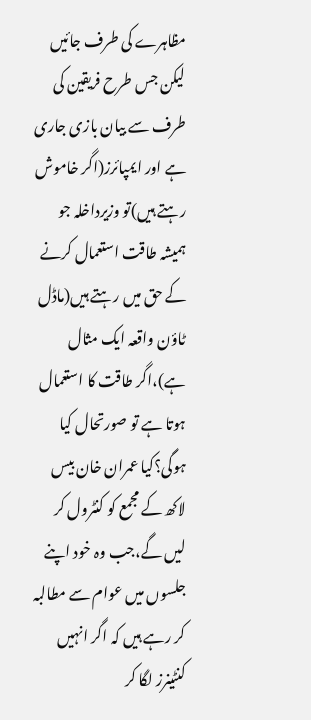مظاہرے کی طرف جائیں لیکن جس طرح فریقین کی طرف سے بیان بازی جاری ہے اور ایمپائرز(اگر خاموش رہتے ہیں)تو وزیرداخلہ جو ہمیشہ طاقت استعمال کرنے کے حق میں رہتے ہیں(ماڈل ٹاؤن واقعہ ایک مثال ہے)،اگر طاقت کا استعمال ہوتا ہے تو صورتحال کیا ہوگی؟کیا عمران خان بیس لاکھ کے مجمع کو کنٹرول کر لیں گے،جب وہ خود اپنے جلسوں میں عوام سے مطالبہ کر رہے ہیں کہ اگر انہیں کنٹینرز لگا کر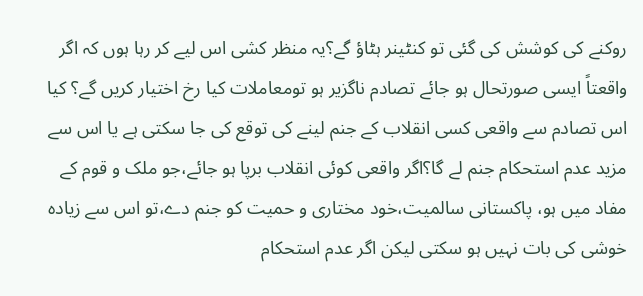روکنے کی کوشش کی گئی تو کنٹینر ہٹاؤ گے؟یہ منظر کشی اس لیے کر رہا ہوں کہ اگر واقعتاً ایسی صورتحال ہو جائے تصادم ناگزیر ہو تومعاملات کیا رخ اختیار کریں گے؟ کیا اس تصادم سے واقعی کسی انقلاب کے جنم لینے کی توقع کی جا سکتی ہے یا اس سے مزید عدم استحکام جنم لے گا؟اگر واقعی کوئی انقلاب برپا ہو جائے،جو ملک و قوم کے مفاد میں ہو، پاکستانی سالمیت،خود مختاری و حمیت کو جنم دے،تو اس سے زیادہ خوشی کی بات نہیں ہو سکتی لیکن اگر عدم استحکام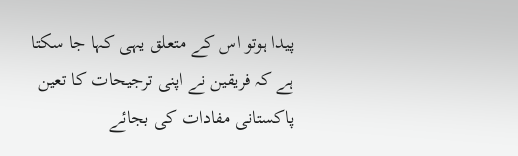پیدا ہوتو اس کے متعلق یہی کہا جا سکتا ہے کہ فریقین نے اپنی ترجیحات کا تعین پاکستانی مفادات کی بجائے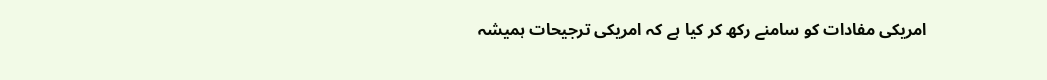امریکی مفادات کو سامنے رکھ کر کیا ہے کہ امریکی ترجیحات ہمیشہ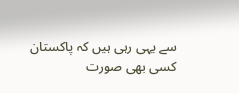سے یہی رہی ہیں کہ پاکستان کسی بھی صورت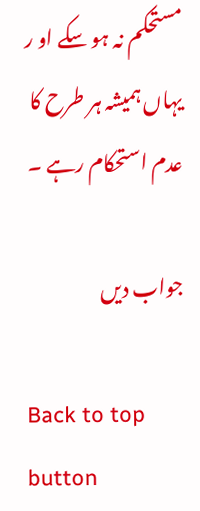مستحکم نہ ہو سکے او ر یہاں ہمیشہ ہر طرح کا عدم استحکام رہے ۔

جواب دیں

Back to top button